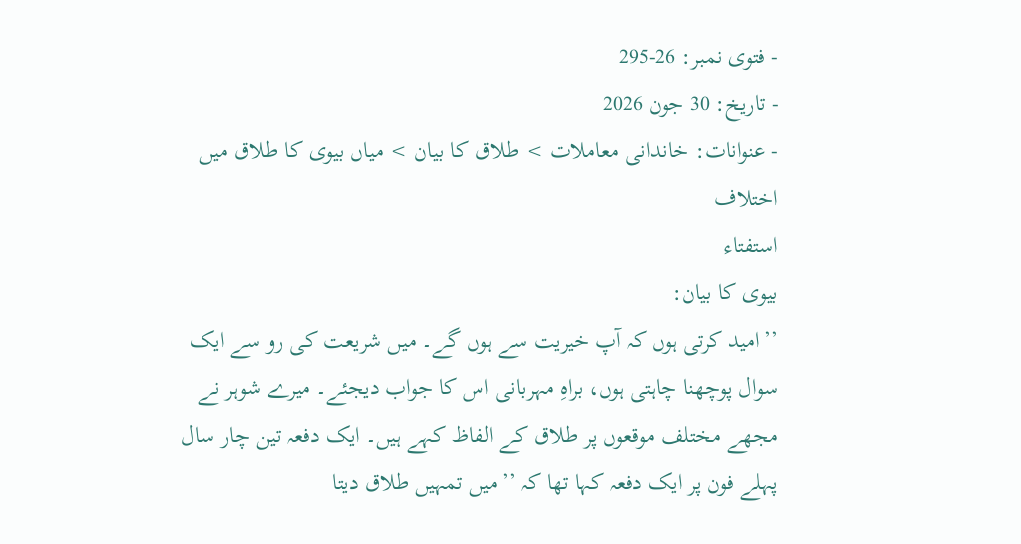- فتوی نمبر: 26-295
- تاریخ: 30 جون 2026
- عنوانات: خاندانی معاملات > طلاق کا بیان > میاں بیوی کا طلاق میں اختلاف
استفتاء
بیوی کا بیان:
’’امید کرتی ہوں کہ آپ خیریت سے ہوں گے۔ میں شریعت کی رو سے ایک سوال پوچھنا چاہتی ہوں، براہِ مہربانی اس کا جواب دیجئے۔ میرے شوہر نے مجھے مختلف موقعوں پر طلاق کے الفاظ کہے ہیں۔ ایک دفعہ تین چار سال پہلے فون پر ایک دفعہ کہا تھا کہ ’’میں تمہیں طلاق دیتا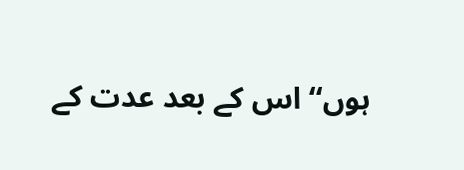ہوں‘‘ اس کے بعد عدت کے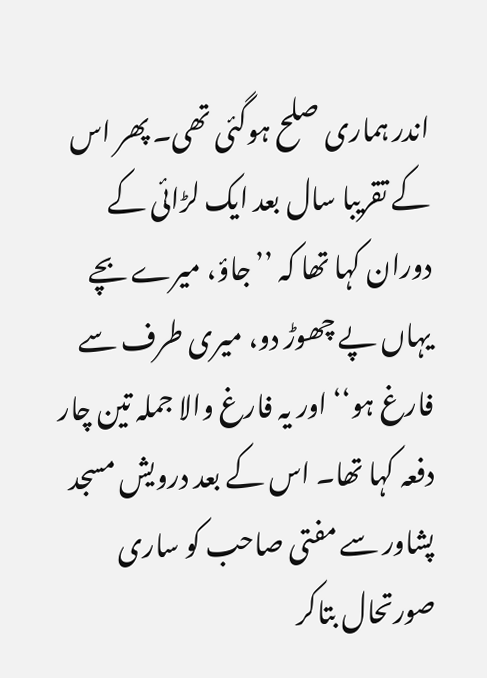اندر ہماری صلح ہوگئی تھی۔ پھر اس کے تقریبا سال بعد ایک لڑائی کے دوران کہا تھا کہ ’’جاؤ، میرے بچے یہاں پے چھوڑ دو، میری طرف سے فارغ ہو‘‘ اور یہ فارغ والا جملہ تین چار دفعہ کہا تھا۔ اس کے بعد درویش مسجد پشاور سے مفتی صاحب کو ساری صورتحال بتاکر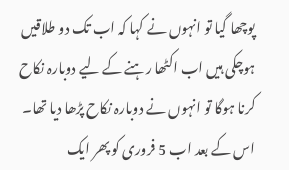پوچھا گیا تو انہوں نے کہا کہ اب تک دو طلاقیں ہوچکی ہیں اب اکٹھا رہنے کے لیے دوبارہ نکاح کرنا ہوگا تو انہوں نے دوبارہ نکاح پڑھا دیا تھا۔ اس کے بعد اب 5 فروری کو پھر ایک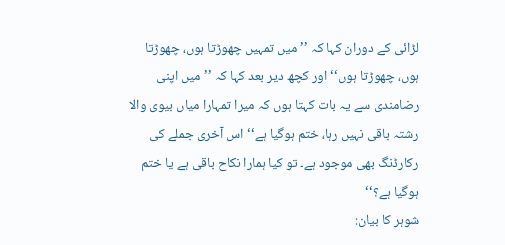لڑائی کے دوران کہا کہ ’’میں تمہیں چھوڑتا ہوں، چھوڑتا ہوں، چھوڑتا ہوں‘‘ اور کچھ دیر بعد کہا کہ ’’میں اپنی رضامندی سے یہ بات کہتا ہوں کہ میرا تمہارا میاں بیوی والا رشتہ باقی نہیں رہا، ختم ہوگیا ہے‘‘ اس آخری جملے کی رکارڈنگ بھی موجود ہے۔ تو کیا ہمارا نکاح باقی ہے یا ختم ہوگیا ہے؟‘‘
شوہر کا بیان: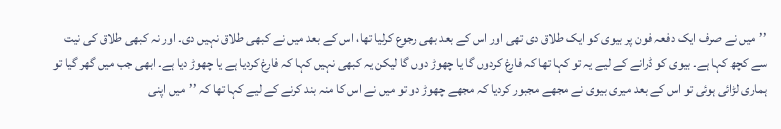’’میں نے صرف ایک دفعہ فون پر بیوی کو ایک طلاق دی تھی اور اس کے بعد بھی رجوع کرلیا تھا، اس کے بعد میں نے کبھی طلاق نہیں دی۔ اور نہ کبھی طلاق کی نیت سے کچھ کہا ہے۔ بیوی کو ڈرانے کے لیے یہ تو کہا تھا کہ فارغ کردوں گا یا چھوڑ دوں گا لیکن یہ کبھی نہیں کہا کہ فارغ کردیا ہے یا چھوڑ دیا ہے۔ ابھی جب میں گھر گیا تو ہماری لڑائی ہوئی تو اس کے بعد میری بیوی نے مجھے مجبور کردیا کہ مجھے چھوڑ دو تو میں نے اس کا منہ بند کرنے کے لیے کہا تھا کہ ’’میں اپنی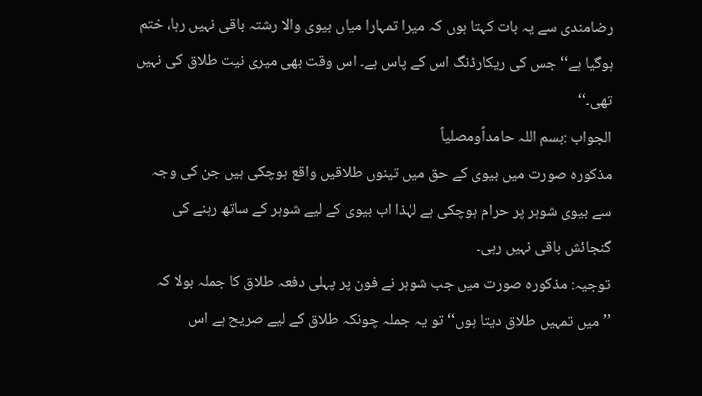رضامندی سے یہ بات کہتا ہوں کہ میرا تمہارا میاں بیوی والا رشتہ باقی نہیں رہا، ختم ہوگیا ہے‘‘ جس کی ریکارڈنگ اس کے پاس ہے۔ اس وقت بھی میری نیت طلاق کی نہیں تھی۔‘‘
الجواب :بسم اللہ حامداًومصلیاً
مذکورہ صورت میں بیوی کے حق میں تینوں طلاقیں واقع ہوچکی ہیں جن کی وجہ سے بیوی شوہر پر حرام ہوچکی ہے لہٰذا اب بیوی کے لیے شوہر کے ساتھ رہنے کی گنجائش باقی نہیں رہی۔
توجیہ: مذکورہ صورت میں جب شوہر نے فون پر پہلی دفعہ طلاق کا جملہ بولا کہ ’’میں تمہیں طلاق دیتا ہوں‘‘ تو یہ جملہ چونکہ طلاق کے لیے صریح ہے اس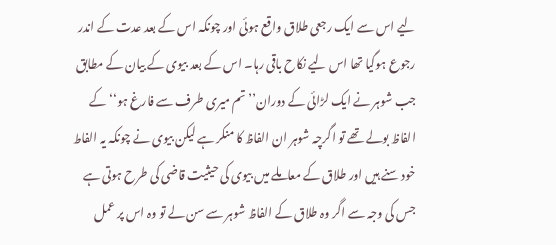لیے اس سے ایک رجعی طلاق واقع ہوئی اور چونکہ اس کے بعد عدت کے اندر رجوع ہوگیا تھا اس لیے نکاح باقی رہا۔ اس کے بعد بیوی کے بیان کے مطابق جب شوہر نے ایک لڑائی کے دوران’’تم میری طرف سے فارغ ہو‘‘ کے الفاظ بولے تھے تو اگرچہ شوہر ان الفاظ کا منکر ہے لیکن بیوی نے چونکہ یہ الفاط خود سنے ہیں اور طلاق کے معاملے میں بیوی کی حیثیت قاضی کی طرح ہوتی ہے جس کی وجہ سے اگر وہ طلاق کے الفاظ شوہر سے سن لے تو وہ اس پر عمل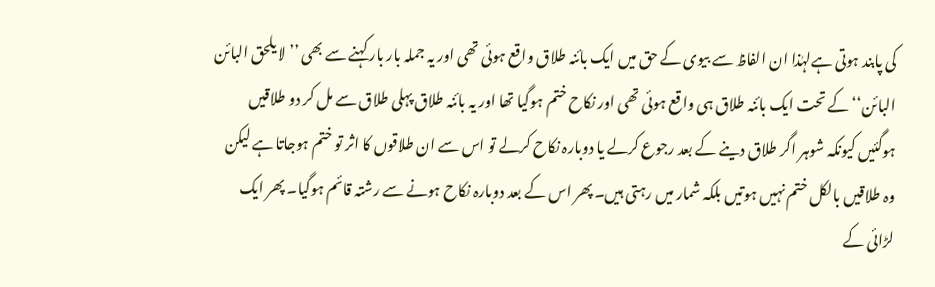کی پابند ہوتی ہےلہٰذا ان الفاظ سے بیوی کے حق میں ایک بائنہ طلاق واقع ہوئی تھی اور یہ جملہ بار بار کہنے سے بھی ’’لا یلحق البائن البائن‘‘ کے تحت ایک بائنہ طلاق ہی واقع ہوئی تھی اور نکاح ختم ہوگیا تھا اور یہ بائنہ طلاق پہلی طلاق سے مل کر دو طلاقیں ہوگئیں کیونکہ شوہر اگر طلاق دینے کے بعد رجوع کرلے یا دوبارہ نکاح کرلے تو اس سے ان طلاقوں کا اثر تو ختم ہوجاتا ہے لیکن وہ طلاقیں بالکل ختم نہیں ہوتیں بلکہ شمار میں رہتی ہیں۔ پھر اس کے بعد دوبارہ نکاح ہونے سے رشتہ قائم ہوگیا۔ پھر ایک لڑائی کے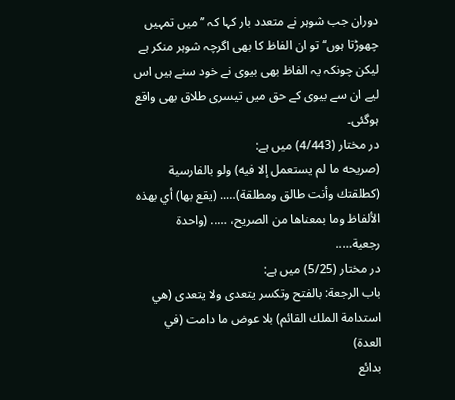دوران جب شوہر نے متعدد بار کہا کہ ’’میں تمہیں چھوڑتا ہوں‘‘ تو ان الفاظ کا بھی اگرچہ شوہر منکر ہے لیکن چونکہ یہ الفاظ بھی بیوی نے خود سنے ہیں اس لیے ان سے بیوی کے حق میں تیسری طلاق بھی واقع ہوگئی۔
در مختار (4/443) میں ہے:
(صريحه ما لم يستعمل إلا فيه) ولو بالفارسية (كطلقتك وأنت طالق ومطلقة)….. (يقع بها) أي بهذه الألفاظ وما بمعناها من الصريح، ….. (واحدة رجعية…..
در مختار (5/25) میں ہے:
باب الرجعة: بالفتح وتكسر يتعدى ولا يتعدى (هي استدامة الملك القائم) بلا عوض ما دامت (في العدة)
بدائع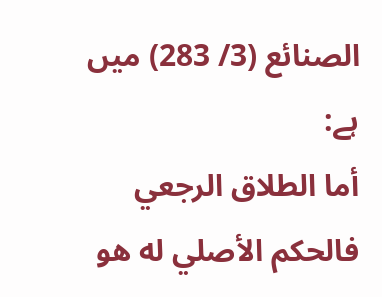الصنائع (3/ 283) میں ہے:
أما الطلاق الرجعي فالحكم الأصلي له هو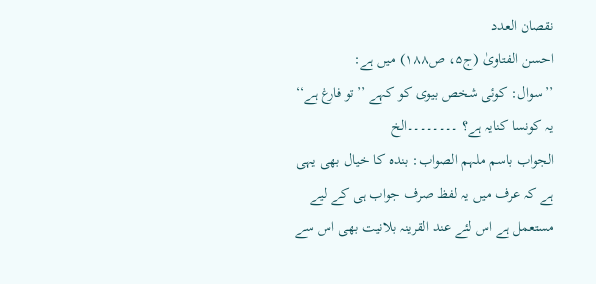نقصان العدد
احسن الفتاویٰ (ج۵، ص۱۸۸) میں ہے:
’’سوال: کوئی شخص بیوی کو کہے ’’تو فارغ ہے‘‘ یہ کونسا کنایہ ہے؟ ۔۔۔۔۔۔۔۔الخ
الجواب باسم ملہم الصواب: بندہ کا خیال بھی یہی ہے کہ عرف میں یہ لفظ صرف جواب ہی کے لیے مستعمل ہے اس لئے عند القرینہ بلانیت بھی اس سے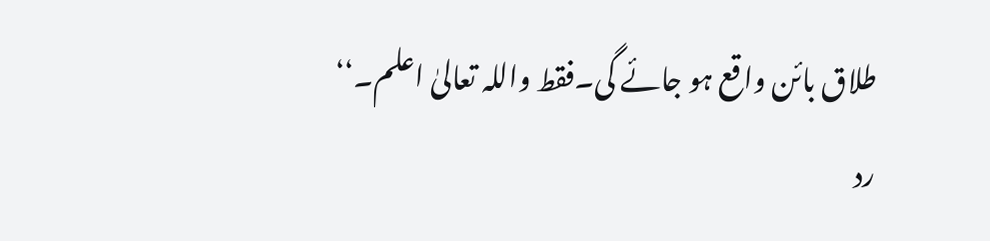طلاق بائن واقع ہو جائے گی۔فقط واللہ تعالیٰ اعلم۔‘‘
رد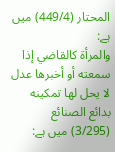المحتار (449/4) میں ہے:
والمرأة كالقاضي إذا سمعته أو أخبرها عدل لا يحل لها تمكينه
بدائع الصنائع (3/295) میں ہے: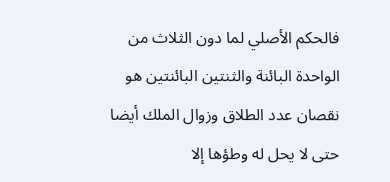فالحكم الأصلي لما دون الثلاث من الواحدة البائنة والثنتين البائنتين هو نقصان عدد الطلاق وزوال الملك أيضا حتى لا يحل له وطؤها إلا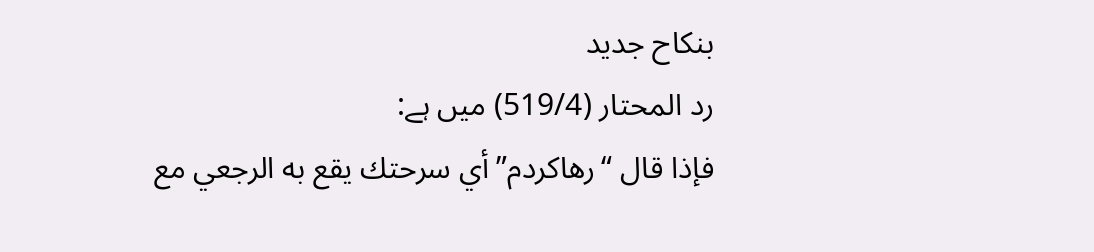بنكاح جديد
رد المحتار (519/4) میں ہے:
فإذا قال “رهاكردم” أي سرحتك يقع به الرجعي مع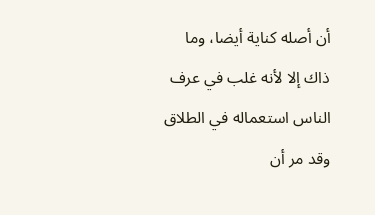أن أصله كناية أيضا، وما ذاك إلا لأنه غلب في عرف الناس استعماله في الطلاق وقد مر أن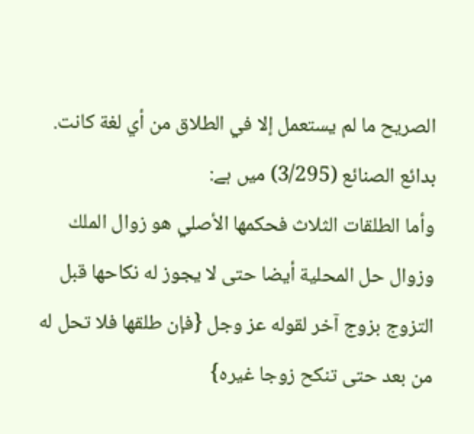الصريح ما لم يستعمل إلا في الطلاق من أي لغة كانت.
بدائع الصنائع (3/295) میں ہے:
وأما الطلقات الثلاث فحكمها الأصلي هو زوال الملك وزوال حل المحلية أيضا حتى لا يجوز له نكاحها قبل التزوج بزوج آخر لقوله عز وجل {فإن طلقها فلا تحل له من بعد حتى تنكح زوجا غيره}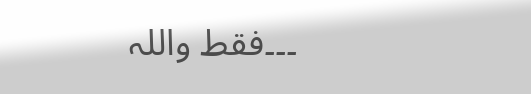۔۔۔فقط واللہ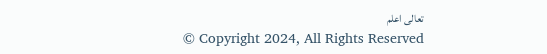تعالی اعلم
© Copyright 2024, All Rights Reserved